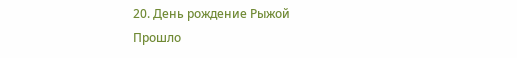20. День рождение Рыжой
Прошло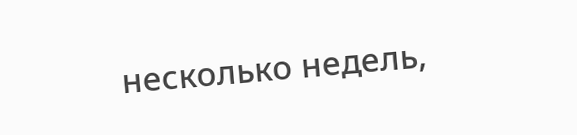несколько недель,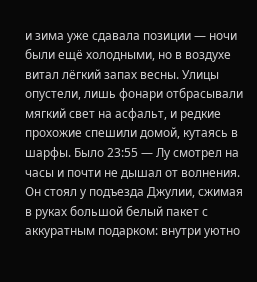и зима уже сдавала позиции — ночи были ещё холодными, но в воздухе витал лёгкий запах весны. Улицы опустели, лишь фонари отбрасывали мягкий свет на асфальт, и редкие прохожие спешили домой, кутаясь в шарфы. Было 23:55 — Лу смотрел на часы и почти не дышал от волнения. Он стоял у подъезда Джулии, сжимая в руках большой белый пакет с аккуратным подарком: внутри уютно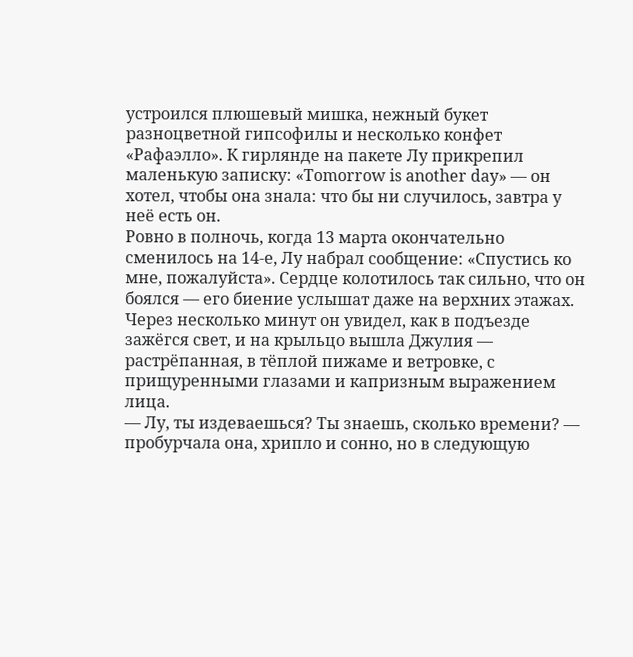устроился плюшевый мишка, нежный букет разноцветной гипсофилы и несколько конфет «Рафаэлло». К гирлянде на пакете Лу прикрепил маленькую записку: «Tomorrow is another day» — он хотел, чтобы она знала: что бы ни случилось, завтра у неё есть он.
Ровно в полночь, когда 13 марта окончательно сменилось на 14-е, Лу набрал сообщение: «Спустись ко мне, пожалуйста». Сердце колотилось так сильно, что он боялся — его биение услышат даже на верхних этажах.
Через несколько минут он увидел, как в подъезде зажёгся свет, и на крыльцо вышла Джулия — растрёпанная, в тёплой пижаме и ветровке, с прищуренными глазами и капризным выражением лица.
— Лу, ты издеваешься? Ты знаешь, сколько времени? — пробурчала она, хрипло и сонно, но в следующую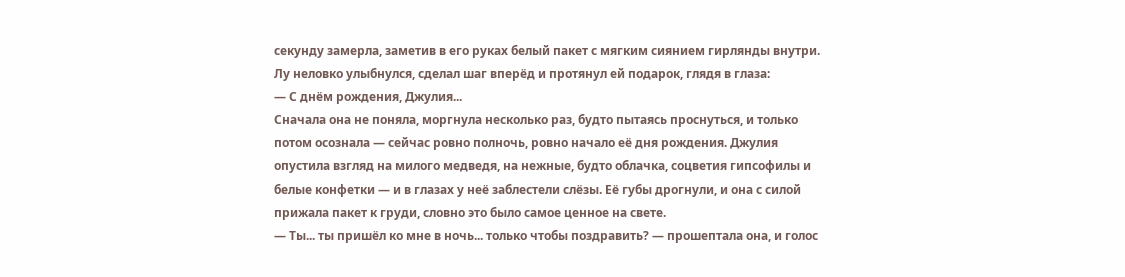секунду замерла, заметив в его руках белый пакет с мягким сиянием гирлянды внутри.
Лу неловко улыбнулся, сделал шаг вперёд и протянул ей подарок, глядя в глаза:
— С днём рождения, Джулия...
Сначала она не поняла, моргнула несколько раз, будто пытаясь проснуться, и только потом осознала — сейчас ровно полночь, ровно начало её дня рождения. Джулия опустила взгляд на милого медведя, на нежные, будто облачка, соцветия гипсофилы и белые конфетки — и в глазах у неё заблестели слёзы. Её губы дрогнули, и она с силой прижала пакет к груди, словно это было самое ценное на свете.
— Ты... ты пришёл ко мне в ночь... только чтобы поздравить? — прошептала она, и голос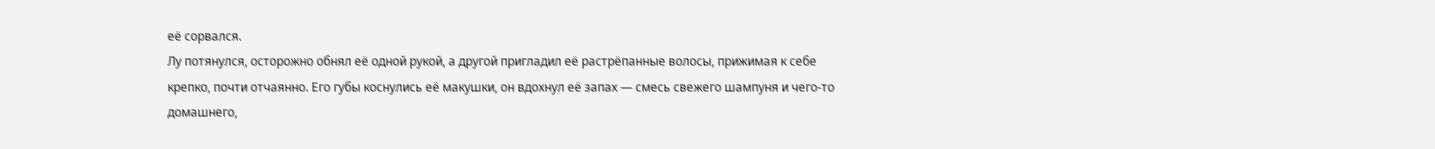её сорвался.
Лу потянулся, осторожно обнял её одной рукой, а другой пригладил её растрёпанные волосы, прижимая к себе крепко, почти отчаянно. Его губы коснулись её макушки, он вдохнул её запах — смесь свежего шампуня и чего-то домашнего,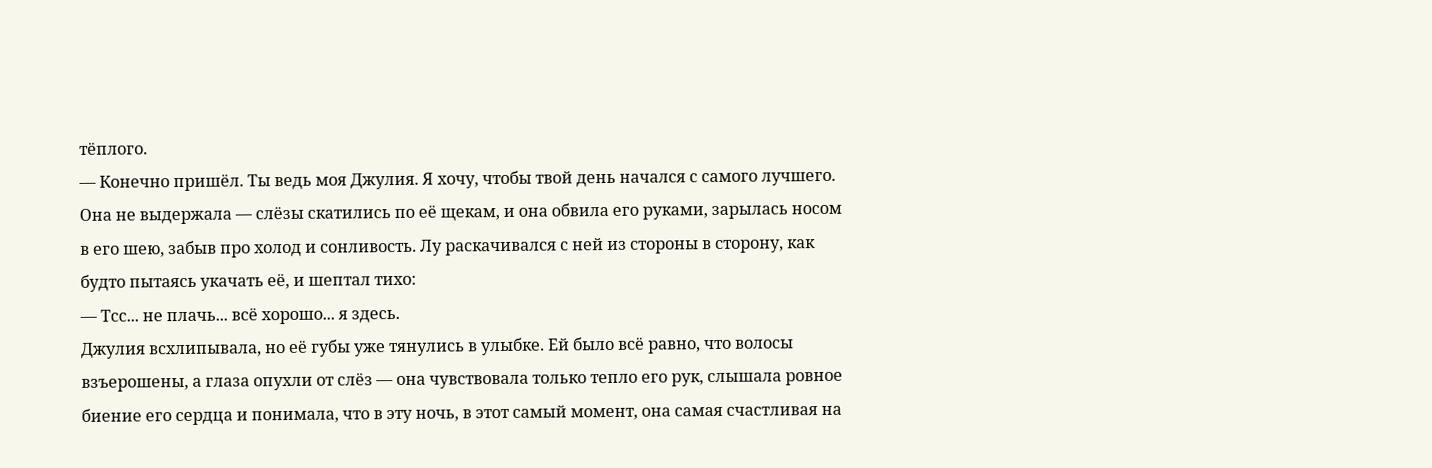тёплого.
— Конечно пришёл. Ты ведь моя Джулия. Я хочу, чтобы твой день начался с самого лучшего.
Она не выдержала — слёзы скатились по её щекам, и она обвила его руками, зарылась носом в его шею, забыв про холод и сонливость. Лу раскачивался с ней из стороны в сторону, как будто пытаясь укачать её, и шептал тихо:
— Тсс... не плачь... всё хорошо... я здесь.
Джулия всхлипывала, но её губы уже тянулись в улыбке. Ей было всё равно, что волосы взъерошены, а глаза опухли от слёз — она чувствовала только тепло его рук, слышала ровное биение его сердца и понимала, что в эту ночь, в этот самый момент, она самая счастливая на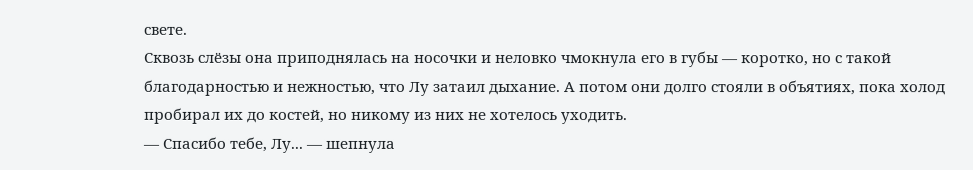свете.
Сквозь слёзы она приподнялась на носочки и неловко чмокнула его в губы — коротко, но с такой благодарностью и нежностью, что Лу затаил дыхание. А потом они долго стояли в объятиях, пока холод пробирал их до костей, но никому из них не хотелось уходить.
— Спасибо тебе, Лу... — шепнула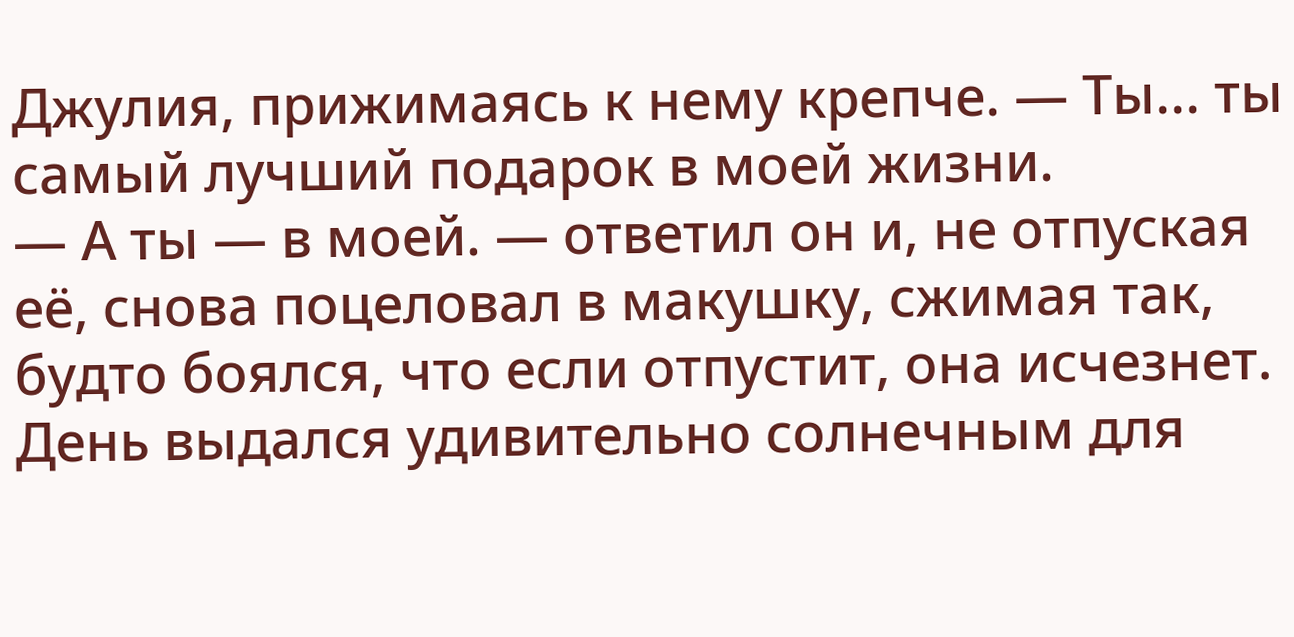Джулия, прижимаясь к нему крепче. — Ты... ты самый лучший подарок в моей жизни.
— А ты — в моей. — ответил он и, не отпуская её, снова поцеловал в макушку, сжимая так, будто боялся, что если отпустит, она исчезнет.
День выдался удивительно солнечным для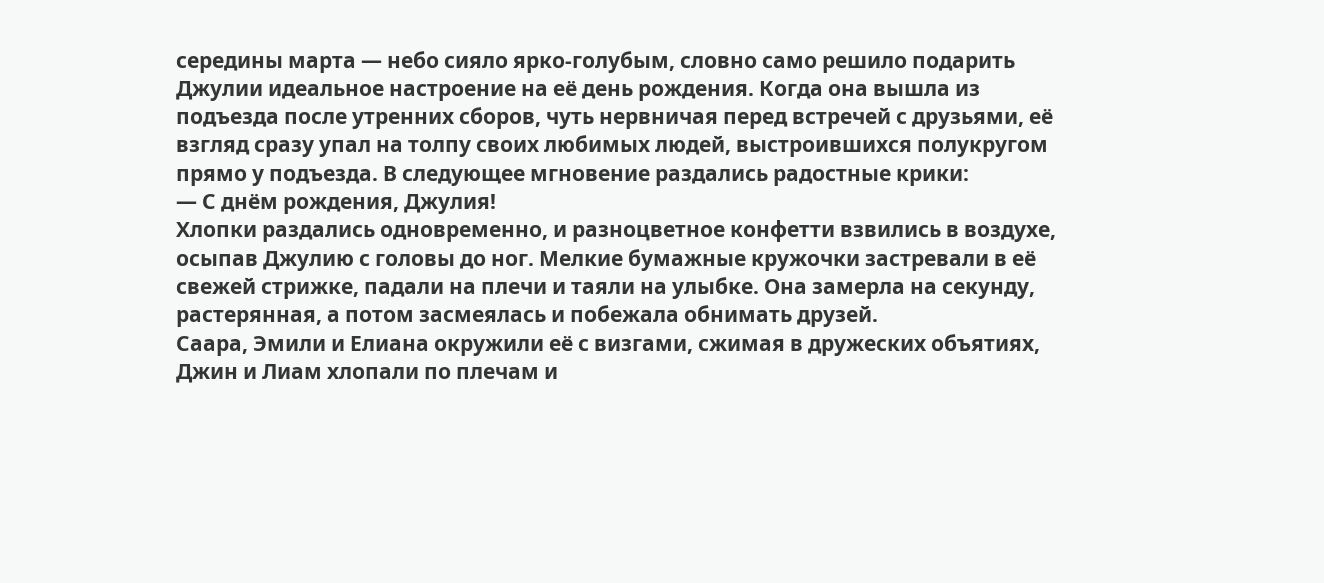середины марта — небо сияло ярко-голубым, словно само решило подарить Джулии идеальное настроение на её день рождения. Когда она вышла из подъезда после утренних сборов, чуть нервничая перед встречей с друзьями, её взгляд сразу упал на толпу своих любимых людей, выстроившихся полукругом прямо у подъезда. В следующее мгновение раздались радостные крики:
— С днём рождения, Джулия!
Хлопки раздались одновременно, и разноцветное конфетти взвились в воздухе, осыпав Джулию с головы до ног. Мелкие бумажные кружочки застревали в её свежей стрижке, падали на плечи и таяли на улыбке. Она замерла на секунду, растерянная, а потом засмеялась и побежала обнимать друзей.
Саара, Эмили и Елиана окружили её с визгами, сжимая в дружеских объятиях, Джин и Лиам хлопали по плечам и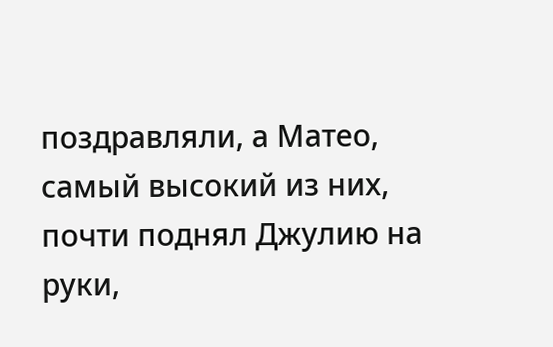поздравляли, а Матео, самый высокий из них, почти поднял Джулию на руки,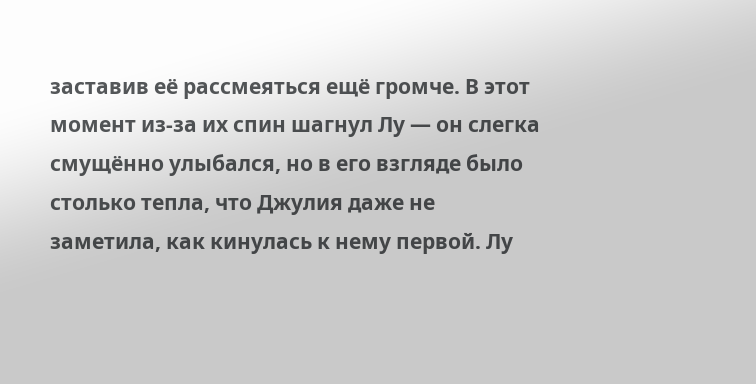заставив её рассмеяться ещё громче. В этот момент из-за их спин шагнул Лу — он слегка смущённо улыбался, но в его взгляде было столько тепла, что Джулия даже не заметила, как кинулась к нему первой. Лу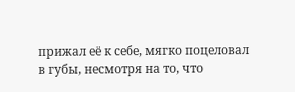прижал её к себе, мягко поцеловал в губы, несмотря на то, что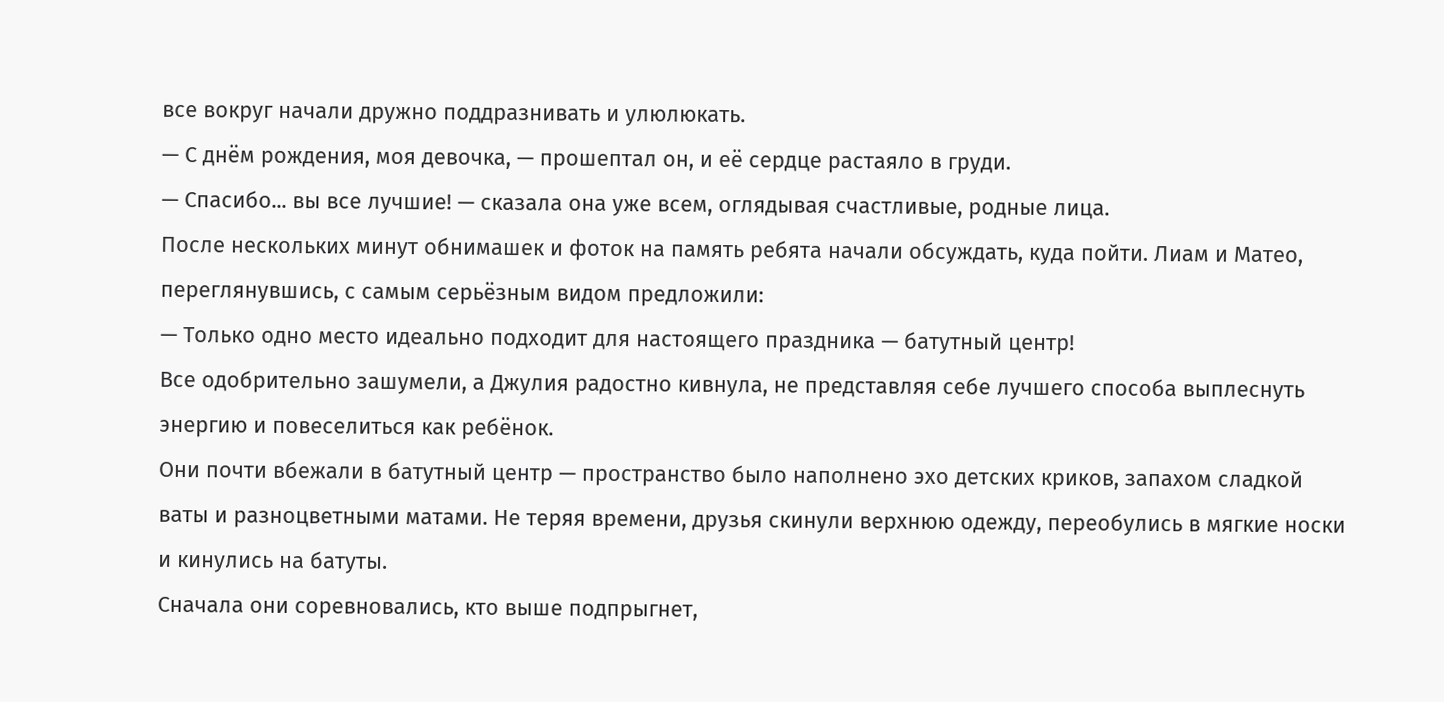все вокруг начали дружно поддразнивать и улюлюкать.
— С днём рождения, моя девочка, — прошептал он, и её сердце растаяло в груди.
— Спасибо... вы все лучшие! — сказала она уже всем, оглядывая счастливые, родные лица.
После нескольких минут обнимашек и фоток на память ребята начали обсуждать, куда пойти. Лиам и Матео, переглянувшись, с самым серьёзным видом предложили:
— Только одно место идеально подходит для настоящего праздника — батутный центр!
Все одобрительно зашумели, а Джулия радостно кивнула, не представляя себе лучшего способа выплеснуть энергию и повеселиться как ребёнок.
Они почти вбежали в батутный центр — пространство было наполнено эхо детских криков, запахом сладкой ваты и разноцветными матами. Не теряя времени, друзья скинули верхнюю одежду, переобулись в мягкие носки и кинулись на батуты.
Сначала они соревновались, кто выше подпрыгнет,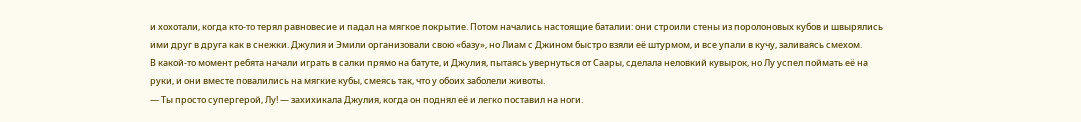и хохотали, когда кто-то терял равновесие и падал на мягкое покрытие. Потом начались настоящие баталии: они строили стены из поролоновых кубов и швырялись ими друг в друга как в снежки. Джулия и Эмили организовали свою «базу», но Лиам с Джином быстро взяли её штурмом, и все упали в кучу, заливаясь смехом.
В какой-то момент ребята начали играть в салки прямо на батуте, и Джулия, пытаясь увернуться от Саары, сделала неловкий кувырок, но Лу успел поймать её на руки, и они вместе повалились на мягкие кубы, смеясь так, что у обоих заболели животы.
— Ты просто супергерой, Лу! — захихикала Джулия, когда он поднял её и легко поставил на ноги.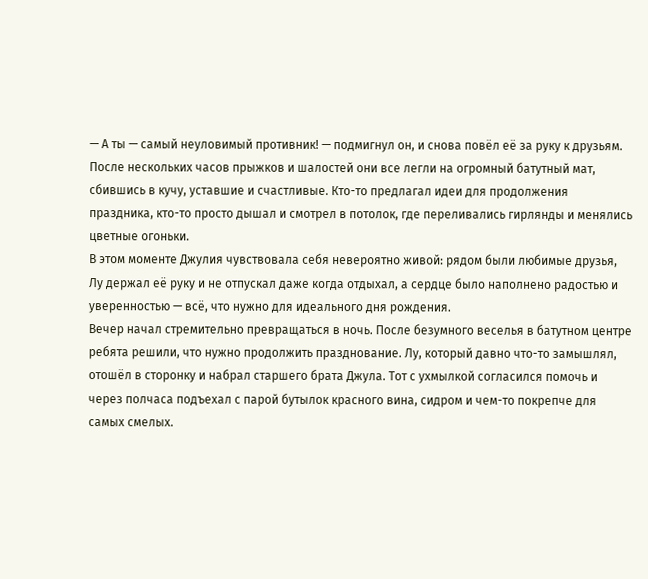— А ты — самый неуловимый противник! — подмигнул он, и снова повёл её за руку к друзьям.
После нескольких часов прыжков и шалостей они все легли на огромный батутный мат, сбившись в кучу, уставшие и счастливые. Кто-то предлагал идеи для продолжения праздника, кто-то просто дышал и смотрел в потолок, где переливались гирлянды и менялись цветные огоньки.
В этом моменте Джулия чувствовала себя невероятно живой: рядом были любимые друзья, Лу держал её руку и не отпускал даже когда отдыхал, а сердце было наполнено радостью и уверенностью — всё, что нужно для идеального дня рождения.
Вечер начал стремительно превращаться в ночь. После безумного веселья в батутном центре ребята решили, что нужно продолжить празднование. Лу, который давно что-то замышлял, отошёл в сторонку и набрал старшего брата Джула. Тот с ухмылкой согласился помочь и через полчаса подъехал с парой бутылок красного вина, сидром и чем-то покрепче для самых смелых.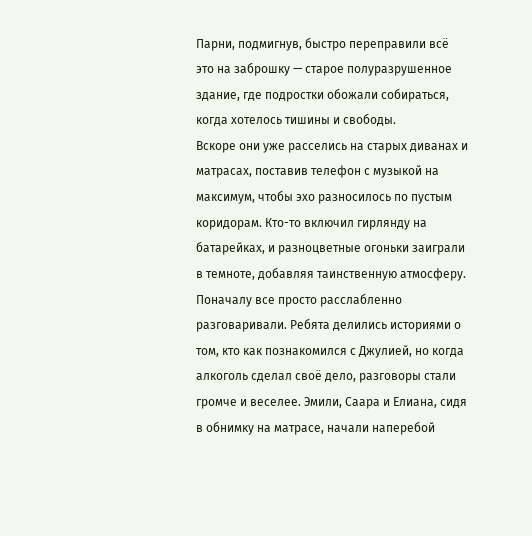Парни, подмигнув, быстро переправили всё это на заброшку — старое полуразрушенное здание, где подростки обожали собираться, когда хотелось тишины и свободы.
Вскоре они уже расселись на старых диванах и матрасах, поставив телефон с музыкой на максимум, чтобы эхо разносилось по пустым коридорам. Кто-то включил гирлянду на батарейках, и разноцветные огоньки заиграли в темноте, добавляя таинственную атмосферу.
Поначалу все просто расслабленно разговаривали. Ребята делились историями о том, кто как познакомился с Джулией, но когда алкоголь сделал своё дело, разговоры стали громче и веселее. Эмили, Саара и Елиана, сидя в обнимку на матрасе, начали наперебой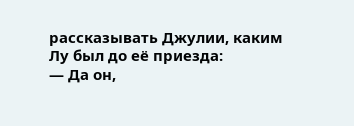рассказывать Джулии, каким Лу был до её приезда:
— Да он,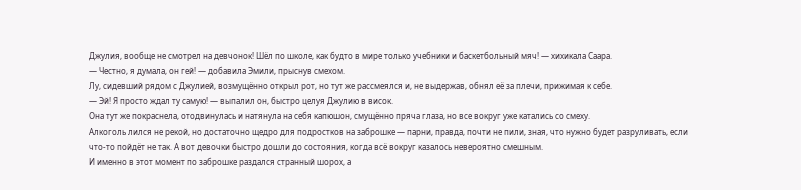Джулия, вообще не смотрел на девчонок! Шёл по школе, как будто в мире только учебники и баскетбольный мяч! — хихикала Саара.
— Честно, я думала, он гей! — добавила Эмили, прыснув смехом.
Лу, сидевший рядом с Джулией, возмущённо открыл рот, но тут же рассмеялся и, не выдержав, обнял её за плечи, прижимая к себе.
— Эй! Я просто ждал ту самую! — выпалил он, быстро целуя Джулию в висок.
Она тут же покраснела, отодвинулась и натянула на себя капюшон, смущённо пряча глаза, но все вокруг уже катались со смеху.
Алкоголь лился не рекой, но достаточно щедро для подростков на заброшке — парни, правда, почти не пили, зная, что нужно будет разруливать, если что-то пойдёт не так. А вот девочки быстро дошли до состояния, когда всё вокруг казалось невероятно смешным.
И именно в этот момент по заброшке раздался странный шорох, а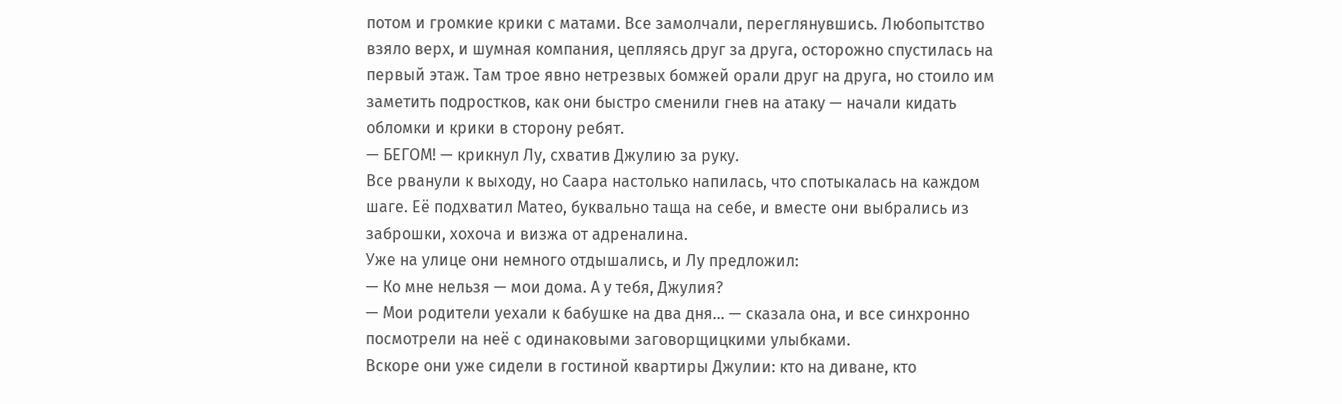потом и громкие крики с матами. Все замолчали, переглянувшись. Любопытство взяло верх, и шумная компания, цепляясь друг за друга, осторожно спустилась на первый этаж. Там трое явно нетрезвых бомжей орали друг на друга, но стоило им заметить подростков, как они быстро сменили гнев на атаку — начали кидать обломки и крики в сторону ребят.
— БЕГОМ! — крикнул Лу, схватив Джулию за руку.
Все рванули к выходу, но Саара настолько напилась, что спотыкалась на каждом шаге. Её подхватил Матео, буквально таща на себе, и вместе они выбрались из заброшки, хохоча и визжа от адреналина.
Уже на улице они немного отдышались, и Лу предложил:
— Ко мне нельзя — мои дома. А у тебя, Джулия?
— Мои родители уехали к бабушке на два дня... — сказала она, и все синхронно посмотрели на неё с одинаковыми заговорщицкими улыбками.
Вскоре они уже сидели в гостиной квартиры Джулии: кто на диване, кто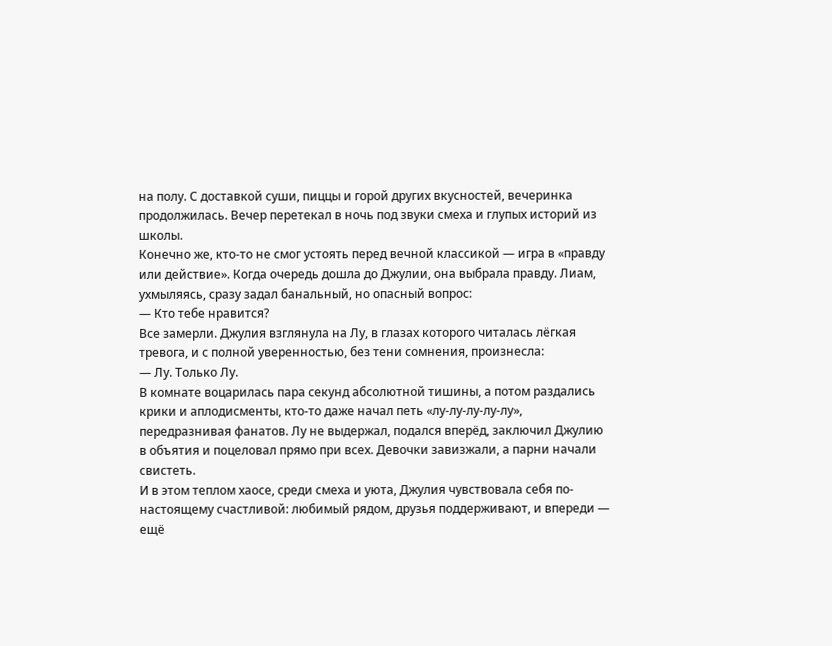на полу. С доставкой суши, пиццы и горой других вкусностей, вечеринка продолжилась. Вечер перетекал в ночь под звуки смеха и глупых историй из школы.
Конечно же, кто-то не смог устоять перед вечной классикой — игра в «правду или действие». Когда очередь дошла до Джулии, она выбрала правду. Лиам, ухмыляясь, сразу задал банальный, но опасный вопрос:
— Кто тебе нравится?
Все замерли. Джулия взглянула на Лу, в глазах которого читалась лёгкая тревога, и с полной уверенностью, без тени сомнения, произнесла:
— Лу. Только Лу.
В комнате воцарилась пара секунд абсолютной тишины, а потом раздались крики и аплодисменты, кто-то даже начал петь «лу-лу-лу-лу-лу», передразнивая фанатов. Лу не выдержал, подался вперёд, заключил Джулию в объятия и поцеловал прямо при всех. Девочки завизжали, а парни начали свистеть.
И в этом теплом хаосе, среди смеха и уюта, Джулия чувствовала себя по-настоящему счастливой: любимый рядом, друзья поддерживают, и впереди — ещё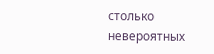столько невероятных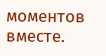моментов вместе.